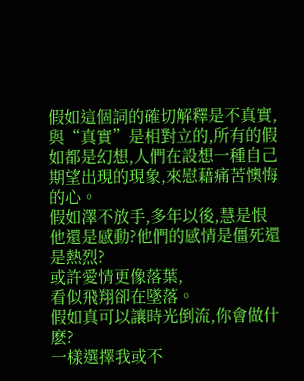假如這個詞的確切解釋是不真實,與“真實”是相對立的,所有的假如都是幻想,人們在設想一種自己期望出現的現象,來慰藉痛苦懊悔的心。
假如澤不放手,多年以後,慧是恨他還是感動?他們的感情是僵死還是熱烈?
或許愛情更像落葉,
看似飛翔卻在墜落。
假如真可以讓時光倒流,你會做什麽?
一樣選擇我或不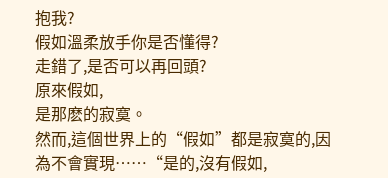抱我?
假如溫柔放手你是否懂得?
走錯了,是否可以再回頭?
原來假如,
是那麽的寂寞。
然而,這個世界上的“假如”都是寂寞的,因為不會實現……“是的,沒有假如,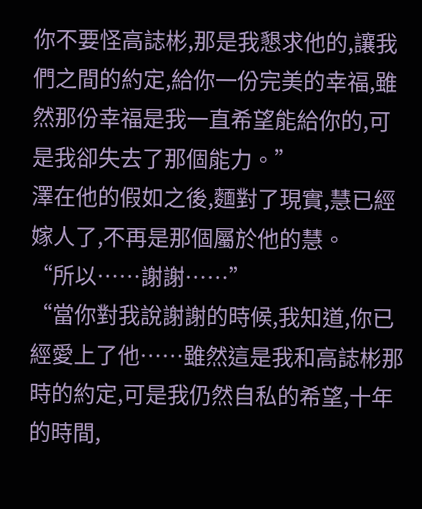你不要怪高誌彬,那是我懇求他的,讓我們之間的約定,給你一份完美的幸福,雖然那份幸福是我一直希望能給你的,可是我卻失去了那個能力。”
澤在他的假如之後,麵對了現實,慧已經嫁人了,不再是那個屬於他的慧。
“所以……謝謝……”
“當你對我說謝謝的時候,我知道,你已經愛上了他……雖然這是我和高誌彬那時的約定,可是我仍然自私的希望,十年的時間,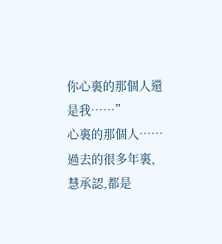你心裏的那個人還是我……”
心裏的那個人……過去的很多年裏,慧承認,都是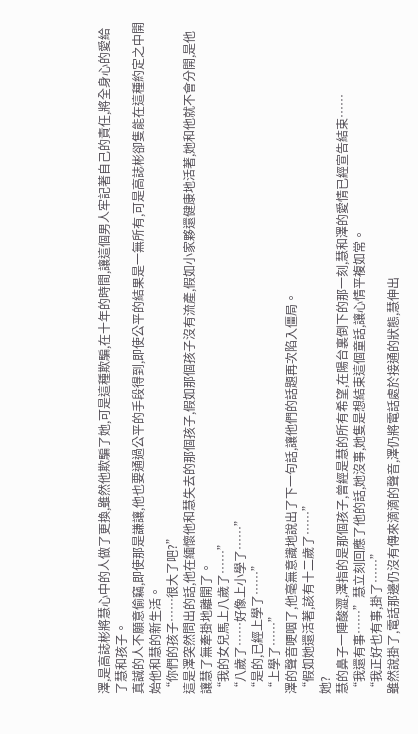澤,是高誌彬將慧心中的人做了更換,雖然他欺騙了她,可是這種欺騙,在十年的時間,讓這個男人牢記著自己的責任,將全身心的愛給了慧和孩子。
真誠的人不願意偷竊,即使那是謙讓,他也要通過公平的手段得到,即使公平的結果是一無所有,可是高誌彬卻隻能在這種約定之中開始他和慧的新生活。
“你們的孩子……很大了吧?”
這是澤突然問出的話,他在緬懷他和慧失去的那個孩子,假如那個孩子沒有流產,假如小家夥還健康地活著,她和他就不會分開,是他讓慧了無牽掛地離開了。
“我的女兒馬上八歲了……”
“八歲了……好像上小學了……”
“是的,已經上學了……”
“上學了……”
澤的聲音哽咽了,他毫無意識地說出了下一句話,讓他們的話題再次陷入僵局。
“假如她還活著,該有十二歲了……”
她?
慧的鼻子一陣酸澀,澤指的是那個孩子,曾經是慧的所有希望,在陽台裏倒下的那一刻,慧和澤的愛情已經宣告結束……
“我還有事……”慧立刻回應了他的話,她沒事,她隻是想結束這個童話,讓心情平複如常。
“我正好也有事,掛了……”
雖然說掛了,電話那邊仍沒有傳來滴滴的聲音,澤仍將電話處於接通的狀態,慧伸出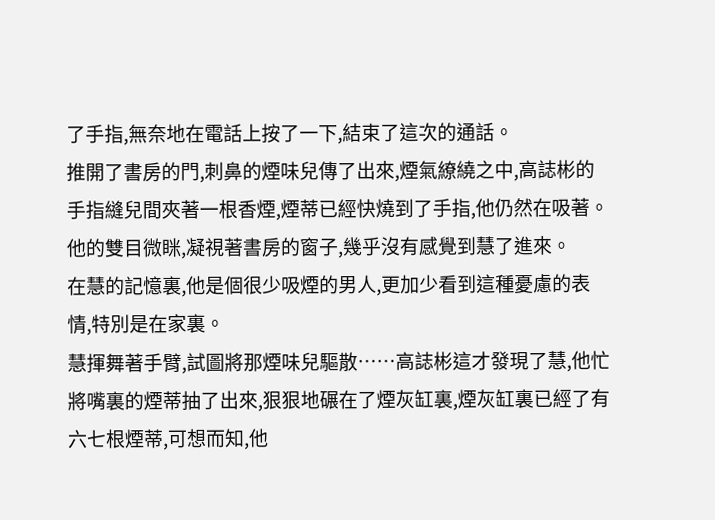了手指,無奈地在電話上按了一下,結束了這次的通話。
推開了書房的門,刺鼻的煙味兒傳了出來,煙氣繚繞之中,高誌彬的手指縫兒間夾著一根香煙,煙蒂已經快燒到了手指,他仍然在吸著。
他的雙目微眯,凝視著書房的窗子,幾乎沒有感覺到慧了進來。
在慧的記憶裏,他是個很少吸煙的男人,更加少看到這種憂慮的表情,特別是在家裏。
慧揮舞著手臂,試圖將那煙味兒驅散……高誌彬這才發現了慧,他忙將嘴裏的煙蒂抽了出來,狠狠地碾在了煙灰缸裏,煙灰缸裏已經了有六七根煙蒂,可想而知,他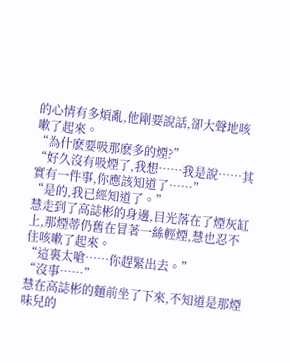的心情有多煩亂,他剛要說話,卻大聲地咳嗽了起來。
“為什麽要吸那麽多的煙?”
“好久沒有吸煙了,我想……我是說……其實有一件事,你應該知道了……”
“是的,我已經知道了。”
慧走到了高誌彬的身邊,目光落在了煙灰缸上,那煙蒂仍舊在冒著一絲輕煙,慧也忍不住咳嗽了起來。
“這裏太嗆……你趕緊出去。”
“沒事……”
慧在高誌彬的麵前坐了下來,不知道是那煙味兒的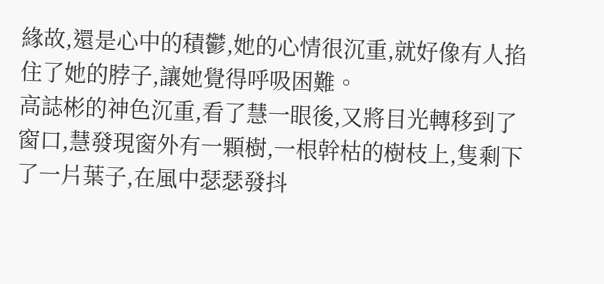緣故,還是心中的積鬱,她的心情很沉重,就好像有人掐住了她的脖子,讓她覺得呼吸困難。
高誌彬的神色沉重,看了慧一眼後,又將目光轉移到了窗口,慧發現窗外有一顆樹,一根幹枯的樹枝上,隻剩下了一片葉子,在風中瑟瑟發抖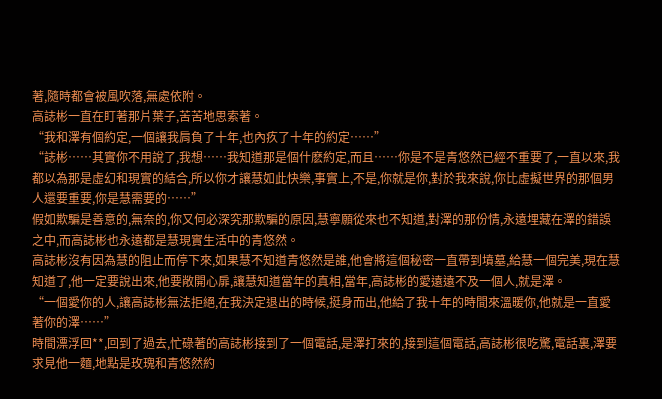著,隨時都會被風吹落,無處依附。
高誌彬一直在盯著那片葉子,苦苦地思索著。
“我和澤有個約定,一個讓我肩負了十年,也內疚了十年的約定……”
“誌彬……其實你不用說了,我想……我知道那是個什麽約定,而且……你是不是青悠然已經不重要了,一直以來,我都以為那是虛幻和現實的結合,所以你才讓慧如此快樂,事實上,不是,你就是你,對於我來說,你比虛擬世界的那個男人還要重要,你是慧需要的……”
假如欺騙是善意的,無奈的,你又何必深究那欺騙的原因,慧寧願從來也不知道,對澤的那份情,永遠埋藏在澤的錯誤之中,而高誌彬也永遠都是慧現實生活中的青悠然。
高誌彬沒有因為慧的阻止而停下來,如果慧不知道青悠然是誰,他會將這個秘密一直帶到墳墓,給慧一個完美,現在慧知道了,他一定要說出來,他要敞開心扉,讓慧知道當年的真相,當年,高誌彬的愛遠遠不及一個人,就是澤。
“一個愛你的人,讓高誌彬無法拒絕,在我決定退出的時候,挺身而出,他給了我十年的時間來溫暖你,他就是一直愛著你的澤……”
時間漂浮回**,回到了過去,忙碌著的高誌彬接到了一個電話,是澤打來的,接到這個電話,高誌彬很吃驚,電話裏,澤要求見他一麵,地點是玫瑰和青悠然約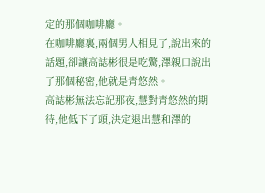定的那個咖啡廳。
在咖啡廳裏,兩個男人相見了,說出來的話題,卻讓高誌彬很是吃驚,澤親口說出了那個秘密,他就是青悠然。
高誌彬無法忘記那夜,慧對青悠然的期待,他低下了頭,決定退出慧和澤的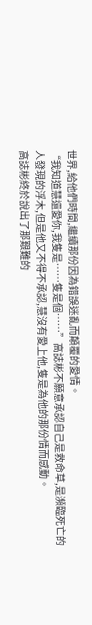世界,給他們時間,繼續那份因為錯誤迷亂而顛覆的愛情。
“我知道慧還愛你,我隻是……隻是個……”高誌彬不願意承認自己是救命草,是瀕臨死亡的人發現的浮木,但是他又不得不承認,慧沒有愛上他,隻是為他的那份情而感動。
高誌彬終於說出了那艱難的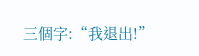三個字:“我退出!”